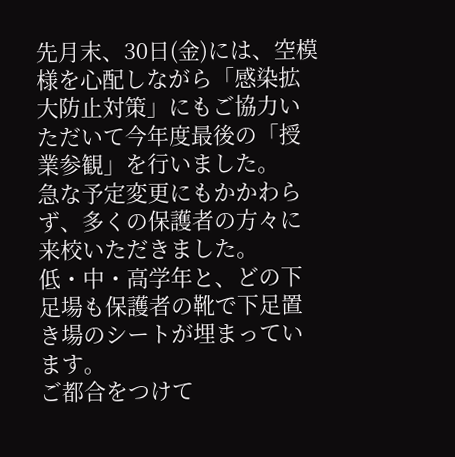先月末、30日(金)には、空模様を心配しながら「感染拡大防止対策」にもご協力いただいて今年度最後の「授業参観」を行いました。
急な予定変更にもかかわらず、多くの保護者の方々に来校いただきました。
低・中・高学年と、どの下足場も保護者の靴で下足置き場のシートが埋まっています。
ご都合をつけて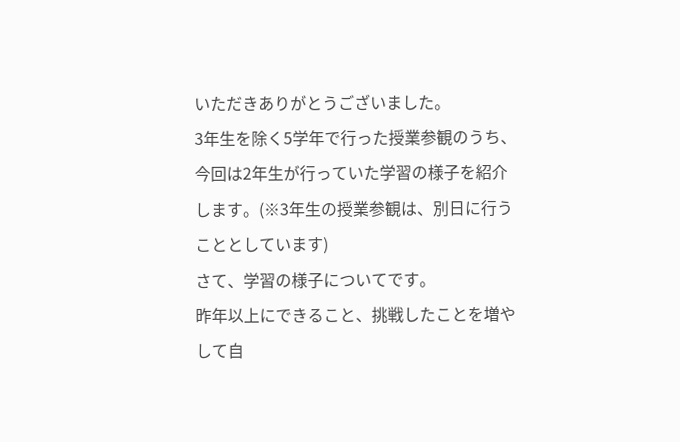いただきありがとうございました。
3年生を除く5学年で行った授業参観のうち、今回は2年生が行っていた学習の様子を紹介します。(※3年生の授業参観は、別日に行うこととしています)
さて、学習の様子についてです。
昨年以上にできること、挑戦したことを増やして自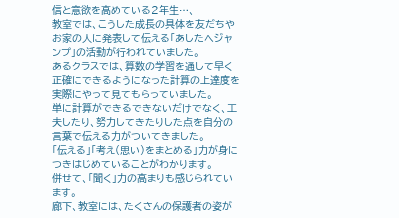信と意欲を高めている2年生…、
教室では、こうした成長の具体を友だちやお家の人に発表して伝える「あしたへジャンプ」の活動が行われていました。
あるクラスでは、算数の学習を通して早く正確にできるようになった計算の上達度を実際にやって見てもらっていました。
単に計算ができるできないだけでなく、工夫したり、努力してきたりした点を自分の言葉で伝える力がついてきました。
「伝える」「考え(思い)をまとめる」力が身につきはじめていることがわかります。
併せて、「聞く」力の高まりも感じられています。
廊下、教室には、たくさんの保護者の姿が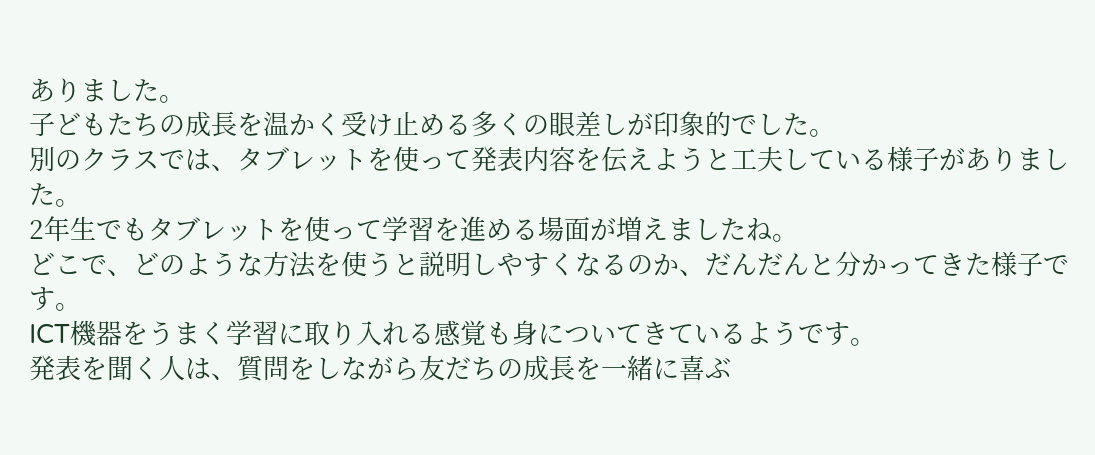ありました。
子どもたちの成長を温かく受け止める多くの眼差しが印象的でした。
別のクラスでは、タブレットを使って発表内容を伝えようと工夫している様子がありました。
2年生でもタブレットを使って学習を進める場面が増えましたね。
どこで、どのような方法を使うと説明しやすくなるのか、だんだんと分かってきた様子です。
ICT機器をうまく学習に取り入れる感覚も身についてきているようです。
発表を聞く人は、質問をしながら友だちの成長を一緒に喜ぶ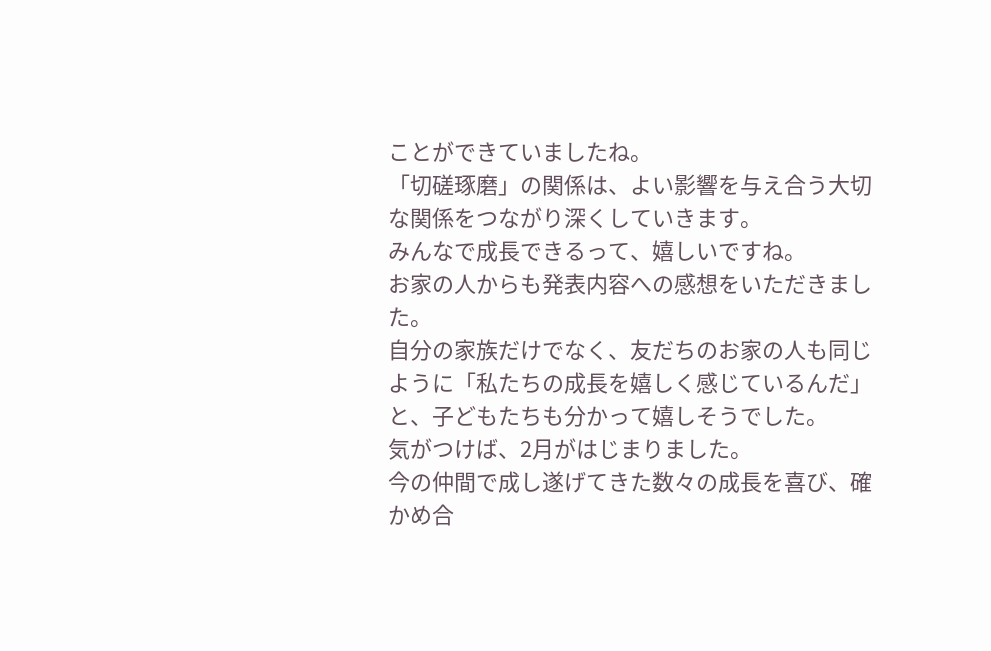ことができていましたね。
「切磋琢磨」の関係は、よい影響を与え合う大切な関係をつながり深くしていきます。
みんなで成長できるって、嬉しいですね。
お家の人からも発表内容への感想をいただきました。
自分の家族だけでなく、友だちのお家の人も同じように「私たちの成長を嬉しく感じているんだ」と、子どもたちも分かって嬉しそうでした。
気がつけば、2月がはじまりました。
今の仲間で成し遂げてきた数々の成長を喜び、確かめ合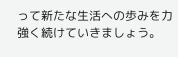って新たな生活への歩みを力強く続けていきましょう。